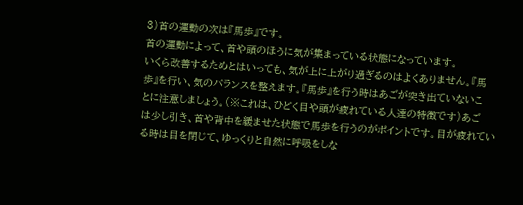3)首の運動の次は『馬歩』です。
首の運動によって、首や頭のほうに気が集まっている状態になっています。
いくら改善するためとはいっても、気が上に上がり過ぎるのはよくありません。『馬
歩』を行い、気のバランスを整えます。『馬歩』を行う時はあごが突き出ていないこ
とに注意しましょう。(※これは、ひどく目や頭が疲れている人達の特徴です)あご
は少し引き、首や背中を緩ませた状態で馬歩を行うのがポイントです。目が疲れてい
る時は目を閉じて、ゆっくりと自然に呼吸をしな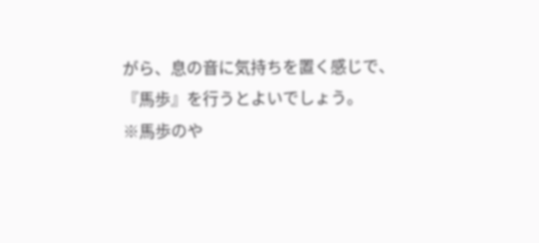がら、息の音に気持ちを置く感じで、
『馬歩』を行うとよいでしょう。
※馬歩のや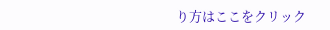り方はここをクリック